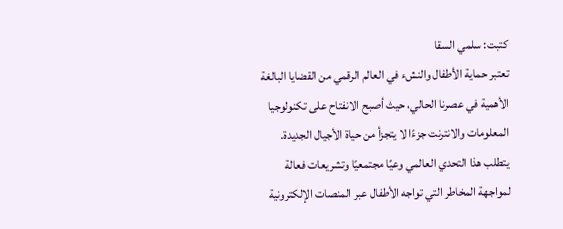كتبت: سلمي السقا
تعتبر حماية الأطفال والنشء في العالم الرقمي من القضايا البالغة الأهمية في عصرنا الحالي، حيث أصبح الانفتاح على تكنولوجيا المعلومات والانترنت جزءًا لا يتجزأ من حياة الأجيال الجديدة. يتطلب هذا التحدي العالمي وعيًا مجتمعيًا وتشريعات فعالة لمواجهة المخاطر التي تواجه الأطفال عبر المنصات الإلكترونية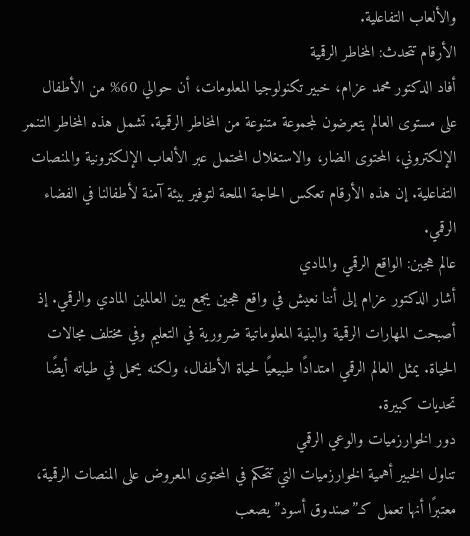والألعاب التفاعلية.
الأرقام تتحدث: المخاطر الرقمية
أفاد الدكتور محمد عزام، خبير تكنولوجيا المعلومات، أن حوالي 60% من الأطفال على مستوى العالم يتعرضون لمجموعة متنوعة من المخاطر الرقمية. تشمل هذه المخاطر التنمر الإلكتروني، المحتوى الضار، والاستغلال المحتمل عبر الألعاب الإلكترونية والمنصات التفاعلية. إن هذه الأرقام تعكس الحاجة الملحة لتوفير بيئة آمنة لأطفالنا في الفضاء الرقمي.
عالم هجين: الواقع الرقمي والمادي
أشار الدكتور عزام إلى أننا نعيش في واقع هجين يجمع بين العالمين المادي والرقمي. إذ أصبحت المهارات الرقمية والبنية المعلوماتية ضرورية في التعليم وفي مختلف مجالات الحياة. يمثل العالم الرقمي امتدادًا طبيعيًا لحياة الأطفال، ولكنه يحمل في طياته أيضًا تحديات كبيرة.
دور الخوارزميات والوعي الرقمي
تناول الخبير أهمية الخوارزميات التي تتحكم في المحتوى المعروض على المنصات الرقمية، معتبرًا أنها تعمل كـ”صندوق أسود” يصعب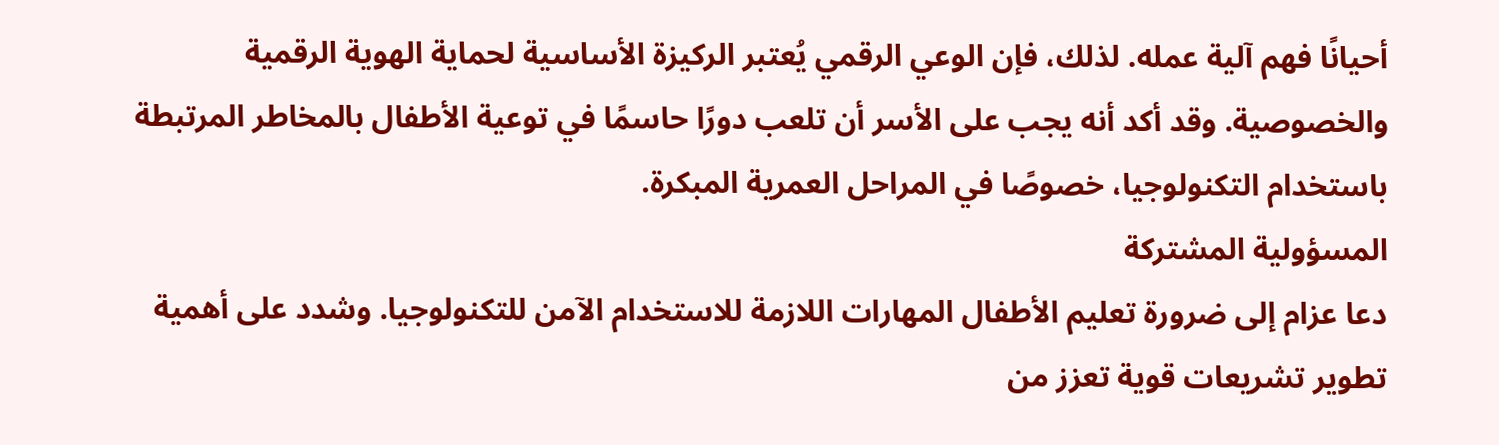أحيانًا فهم آلية عمله. لذلك، فإن الوعي الرقمي يُعتبر الركيزة الأساسية لحماية الهوية الرقمية والخصوصية. وقد أكد أنه يجب على الأسر أن تلعب دورًا حاسمًا في توعية الأطفال بالمخاطر المرتبطة باستخدام التكنولوجيا، خصوصًا في المراحل العمرية المبكرة.
المسؤولية المشتركة
دعا عزام إلى ضرورة تعليم الأطفال المهارات اللازمة للاستخدام الآمن للتكنولوجيا. وشدد على أهمية تطوير تشريعات قوية تعزز من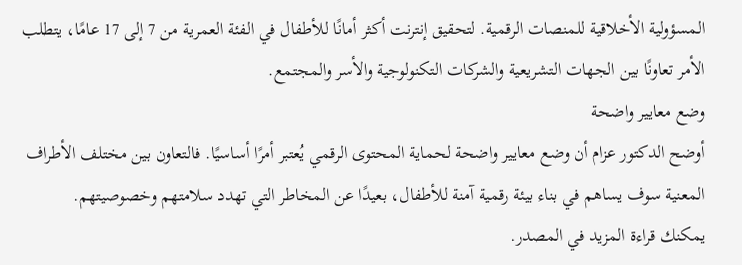المسؤولية الأخلاقية للمنصات الرقمية. لتحقيق إنترنت أكثر أمانًا للأطفال في الفئة العمرية من 7 إلى 17 عامًا، يتطلب الأمر تعاونًا بين الجهات التشريعية والشركات التكنولوجية والأسر والمجتمع.
وضع معايير واضحة
أوضح الدكتور عزام أن وضع معايير واضحة لحماية المحتوى الرقمي يُعتبر أمرًا أساسيًا. فالتعاون بين مختلف الأطراف المعنية سوف يساهم في بناء بيئة رقمية آمنة للأطفال، بعيدًا عن المخاطر التي تهدد سلامتهم وخصوصيتهم.
يمكنك قراءة المزيد في المصدر.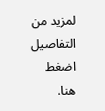لمزيد من التفاصيل اضغط هنا.